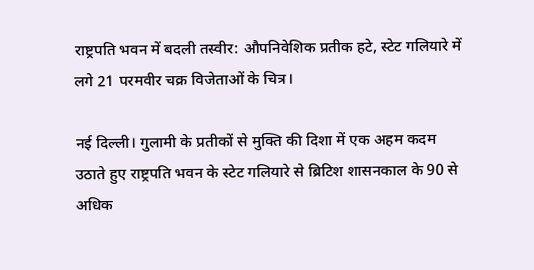राष्ट्रपति भवन में बदली तस्वीर: औपनिवेशिक प्रतीक हटे, स्टेट गलियारे में लगे 21 परमवीर चक्र विजेताओं के चित्र।

नई दिल्ली। गुलामी के प्रतीकों से मुक्ति की दिशा में एक अहम कदम उठाते हुए राष्ट्रपति भवन के स्टेट गलियारे से ब्रिटिश शासनकाल के 90 से अधिक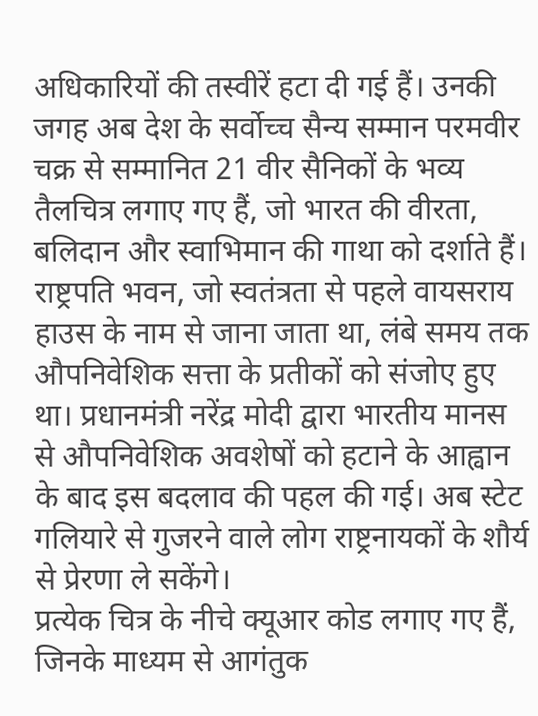अधिकारियों की तस्वीरें हटा दी गई हैं। उनकी जगह अब देश के सर्वोच्च सैन्य सम्मान परमवीर चक्र से सम्मानित 21 वीर सैनिकों के भव्य तैलचित्र लगाए गए हैं, जो भारत की वीरता, बलिदान और स्वाभिमान की गाथा को दर्शाते हैं।
राष्ट्रपति भवन, जो स्वतंत्रता से पहले वायसराय हाउस के नाम से जाना जाता था, लंबे समय तक औपनिवेशिक सत्ता के प्रतीकों को संजोए हुए था। प्रधानमंत्री नरेंद्र मोदी द्वारा भारतीय मानस से औपनिवेशिक अवशेषों को हटाने के आह्वान के बाद इस बदलाव की पहल की गई। अब स्टेट गलियारे से गुजरने वाले लोग राष्ट्रनायकों के शौर्य से प्रेरणा ले सकेंगे।
प्रत्येक चित्र के नीचे क्यूआर कोड लगाए गए हैं, जिनके माध्यम से आगंतुक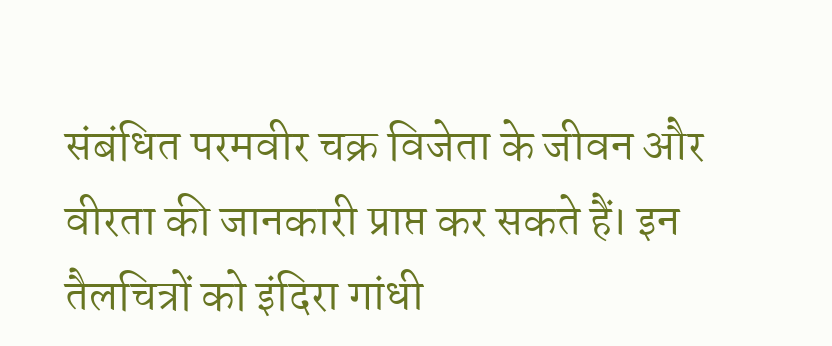संबंधित परमवीर चक्र विजेता के जीवन और वीरता की जानकारी प्राप्त कर सकते हैं। इन तैलचित्रों को इंदिरा गांधी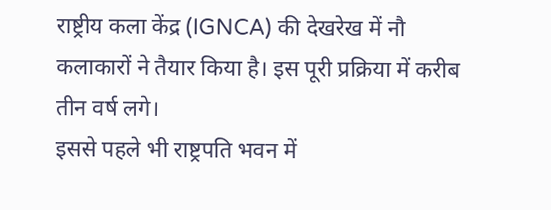राष्ट्रीय कला केंद्र (IGNCA) की देखरेख में नौ कलाकारों ने तैयार किया है। इस पूरी प्रक्रिया में करीब तीन वर्ष लगे।
इससे पहले भी राष्ट्रपति भवन में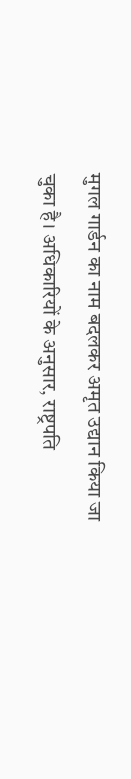मुगल गार्डन का नाम बदलकर अमृत उद्यान किया जा चुका है। अधिकारियों के अनुसार, राष्ट्रपति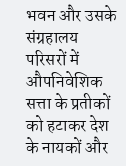भवन और उसके संग्रहालय परिसरों में औपनिवेशिक सत्ता के प्रतीकों को हटाकर देश के नायकों और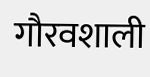गौरवशाली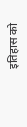इतिहास को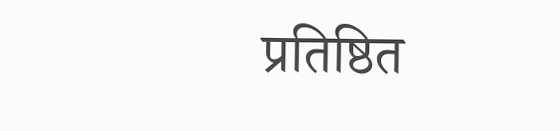प्रतिष्ठित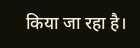किया जा रहा है।